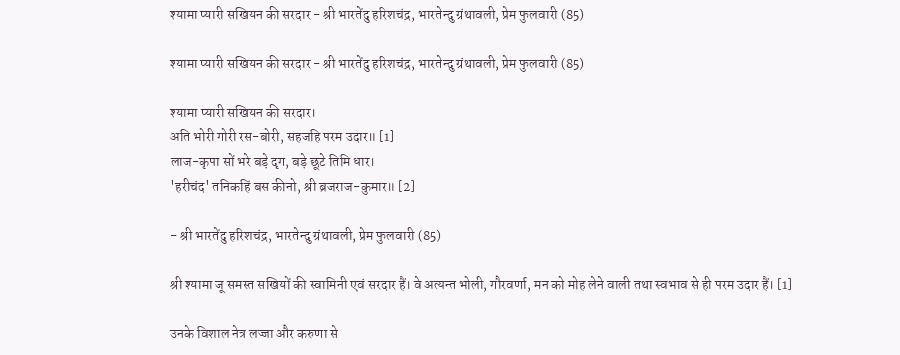श्यामा प्यारी सखियन की सरदार - श्री भारतेंदु हरिशचंद्र, भारतेन्दु ग्रंथावली, प्रेम फुलवारी (85)

श्यामा प्यारी सखियन की सरदार - श्री भारतेंदु हरिशचंद्र, भारतेन्दु ग्रंथावली, प्रेम फुलवारी (85)

श्यामा प्यारी सखियन की सरदार।
अति भोरी गोरी रस-बोरी, सहजहि परम उदार॥ [1]
लाज-कृपा सों भरे बड़े दृग, बड़े छूटे तिमि धार।
'हरीचंद' तनिकहिं बस कीनो, श्री ब्रजराज-कुमार॥ [2]

- श्री भारतेंदु हरिशचंद्र, भारतेन्दु ग्रंथावली, प्रेम फुलवारी (85)

श्री श्यामा जू समस्त सखियों की स्वामिनी एवं सरदार हैं। वे अत्यन्त भोली, गौरवर्णा, मन को मोह लेने वाली तथा स्वभाव से ही परम उदार हैं। [1]

उनके विशाल नेत्र लज्जा और करुणा से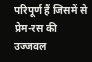परिपूर्ण हैं जिसमें से प्रेम-रस की उज्जवल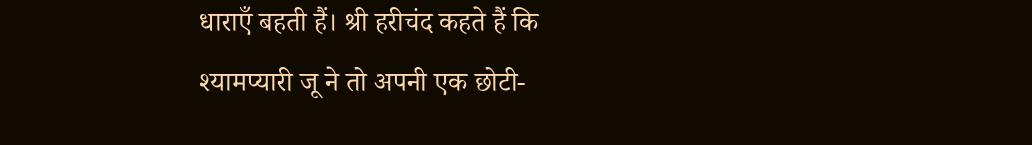धाराएँ बहती हैं। श्री हरीचंद कहते हैं कि श्यामप्यारी जू ने तो अपनी एक छोटी-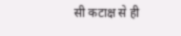सी कटाक्ष से ही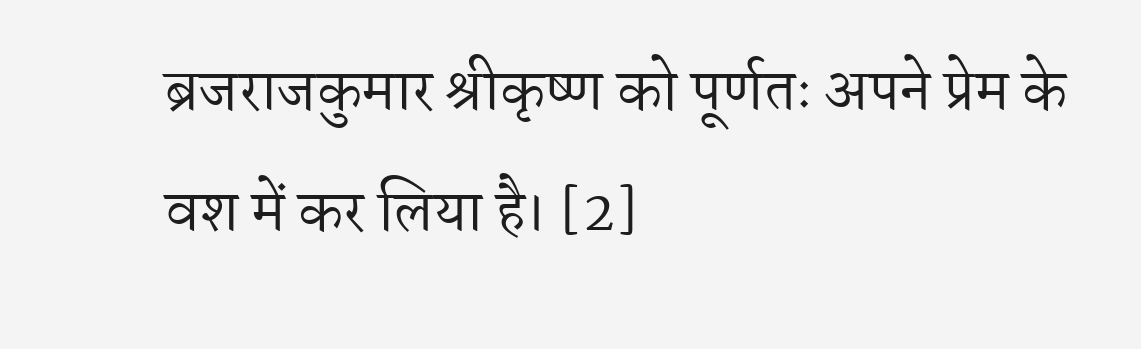ब्रजराजकुमार श्रीकृष्ण को पूर्णतः अपने प्रेम के वश में कर लिया है। [2]